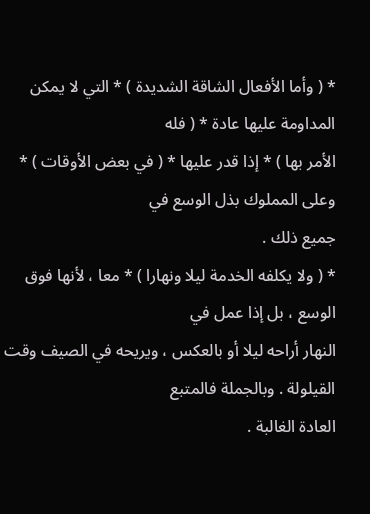* ( وأما الأفعال الشاقة الشديدة ) * التي لا يمكن المداومة عليها عادة * ( فله
الأمر بها ) * إذا قدر عليها * ( في بعض الأوقات ) * وعلى المملوك بذل الوسع في
جميع ذلك .
* ( ولا يكلفه الخدمة ليلا ونهارا ) * معا ، لأنها فوق الوسع ، بل إذا عمل في
النهار أراحه ليلا أو بالعكس ، ويريحه في الصيف وقت القيلولة . وبالجملة فالمتبع
العادة الغالبة .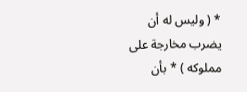* ( وليس له أن يضرب مخارجة على مملوكه ) * بأن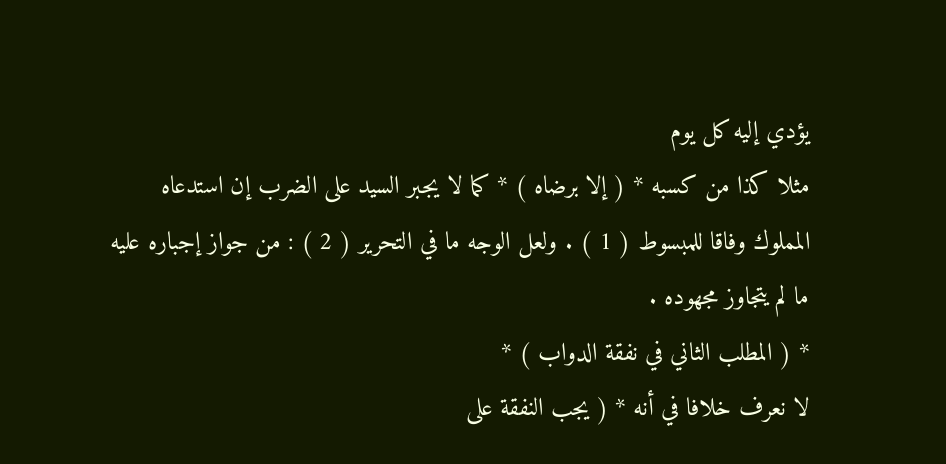يؤدي إليه كل يوم
مثلا كذا من كسبه * ( إلا برضاه ) * كما لا يجبر السيد على الضرب إن استدعاه
المملوك وفاقا للمبسوط ( 1 ) . ولعل الوجه ما في التحرير ( 2 ) : من جواز إجباره عليه
ما لم يتجاوز مجهوده .
* ( المطلب الثاني في نفقة الدواب ) *
لا نعرف خلافا في أنه * ( يجب النفقة على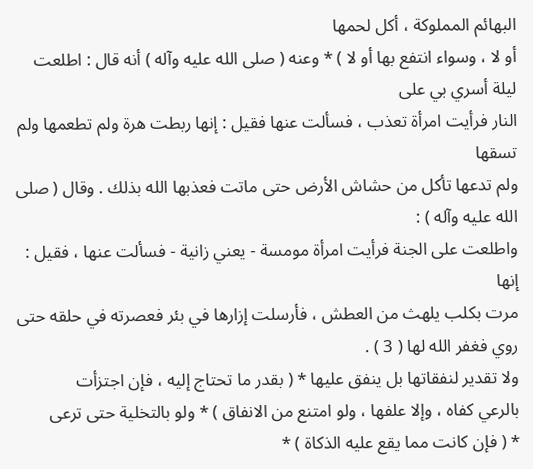البهائم المملوكة ، أكل لحمها
أو لا ، وسواء انتفع بها أو لا ) * وعنه ( صلى الله عليه وآله ) أنه قال : اطلعت ليلة أسري بي على
النار فرأيت امرأة تعذب ، فسألت عنها فقيل : إنها ربطت هرة ولم تطعمها ولم تسقها
ولم تدعها تأكل من حشاش الأرض حتى ماتت فعذبها الله بذلك . وقال ( صلى الله عليه وآله ) :
واطلعت على الجنة فرأيت امرأة مومسة - يعني زانية - فسألت عنها ، فقيل : إنها
مرت بكلب يلهث من العطش ، فأرسلت إزارها في بئر فعصرته في حلقه حتى
روي فغفر الله لها ( 3 ) .
ولا تقدير لنفقاتها بل ينفق عليها * ( بقدر ما تحتاج إليه ، فإن اجتزأت
بالرعي كفاه ، وإلا علفها ، ولو امتنع من الانفاق ) * ولو بالتخلية حتى ترعى
* ( فإن كانت مما يقع عليه الذكاة ) *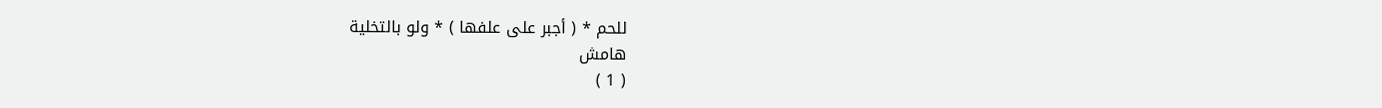للحم * ( أجبر على علفها ) * ولو بالتخلية
هامش
( 1 )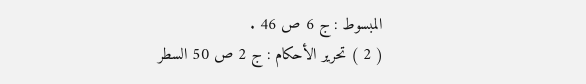المبسوط : ج 6 ص 46 .
( 2 ) تحرير الأحكام : ج 2 ص 50 السطر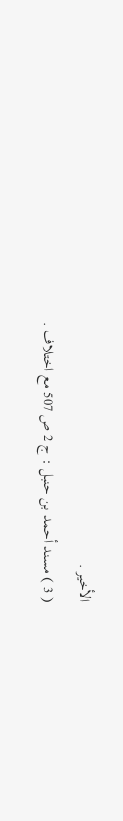الأخير .
( 3 ) مسند أحمد بن حنبل : ج 2 ص 507 مع اختلاف .